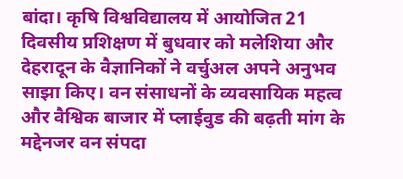बांदा। कृषि विश्वविद्यालय में आयोजित 21 दिवसीय प्रशिक्षण में बुधवार को मलेशिया और देहरादून के वैज्ञानिकों ने वर्चुअल अपने अनुभव साझा किए। वन संसाधनों के व्यवसायिक महत्व और वैश्विक बाजार में प्लाईवुड की बढ़ती मांग के मद्देनजर वन संपदा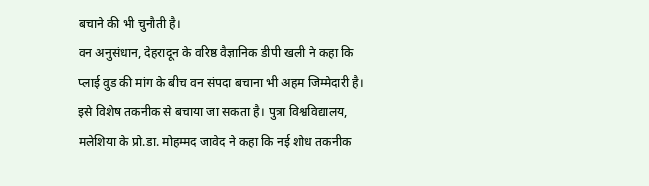बचाने की भी चुनौती है।
वन अनुसंधान, देहरादून के वरिष्ठ वैज्ञानिक डीपी खली ने कहा कि प्लाई वुड की मांग के बीच वन संपदा बचाना भी अहम जिम्मेदारी है। इसे विशेष तकनीक से बचाया जा सकता है। पुत्रा विश्वविद्यालय, मलेशिया के प्रो.डा. मोहम्मद जावेद ने कहा कि नई शोध तकनीक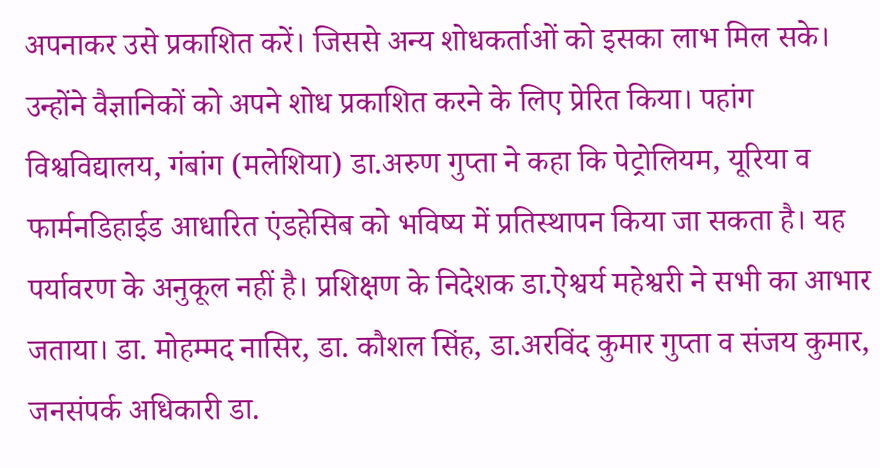अपनाकर उसे प्रकाशित करें। जिससे अन्य शोधकर्ताओं को इसका लाभ मिल सके।
उन्होंने वैज्ञानिकों को अपने शोध प्रकाशित करने के लिए प्रेरित किया। पहांग विश्वविद्यालय, गंबांग (मलेशिया) डा.अरुण गुप्ता ने कहा कि पेट्रोलियम, यूरिया व फार्मनडिहाईड आधारित एंडहेसिब को भविष्य में प्रतिस्थापन किया जा सकता है। यह पर्यावरण के अनुकूल नहीं है। प्रशिक्षण के निदेशक डा.ऐश्वर्य महेश्वरी ने सभी का आभार जताया। डा. मोहम्मद नासिर, डा. कौशल सिंह, डा.अरविंद कुमार गुप्ता व संजय कुमार, जनसंपर्क अधिकारी डा.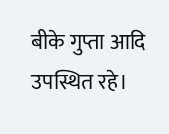बीके गुप्ता आदि उपस्थित रहे।